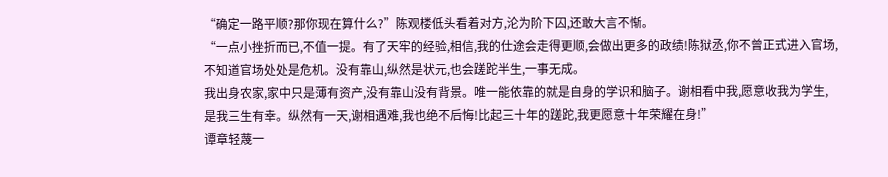“确定一路平顺?那你现在算什么?”陈观楼低头看着对方,沦为阶下囚,还敢大言不惭。
“一点小挫折而已,不值一提。有了天牢的经验,相信,我的仕途会走得更顺,会做出更多的政绩!陈狱丞,你不曾正式进入官场,不知道官场处处是危机。没有靠山,纵然是状元,也会蹉跎半生,一事无成。
我出身农家,家中只是薄有资产,没有靠山没有背景。唯一能依靠的就是自身的学识和脑子。谢相看中我,愿意收我为学生,是我三生有幸。纵然有一天,谢相遇难,我也绝不后悔!比起三十年的蹉跎,我更愿意十年荣耀在身!”
谭章轻蔑一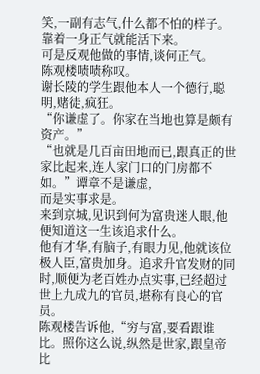笑,一副有志气,什么都不怕的样子。
靠着一身正气就能活下来。
可是反观他做的事情,谈何正气。
陈观楼啧啧称叹。
谢长陵的学生跟他本人一个德行,聪明,赌徒,疯狂。
“你谦虚了。你家在当地也算是颇有资产。”
“也就是几百亩田地而已,跟真正的世家比起来,连人家门口的门房都不如。”谭章不是谦虚,
而是实事求是。
来到京城,见识到何为富贵迷人眼,他便知道这一生该追求什么。
他有才华,有脑子,有眼力见,他就该位极人臣,富贵加身。追求升官发财的同时,顺便为老百姓办点实事,已经超过世上九成九的官员,堪称有良心的官员。
陈观楼告诉他,“穷与富,要看跟谁比。照你这么说,纵然是世家,跟皇帝比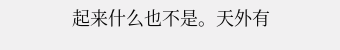起来什么也不是。天外有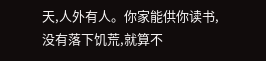天,人外有人。你家能供你读书,没有落下饥荒,就算不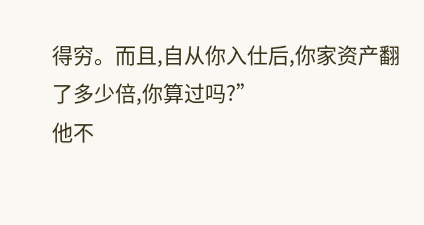得穷。而且,自从你入仕后,你家资产翻了多少倍,你算过吗?”
他不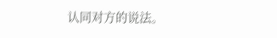认同对方的说法。